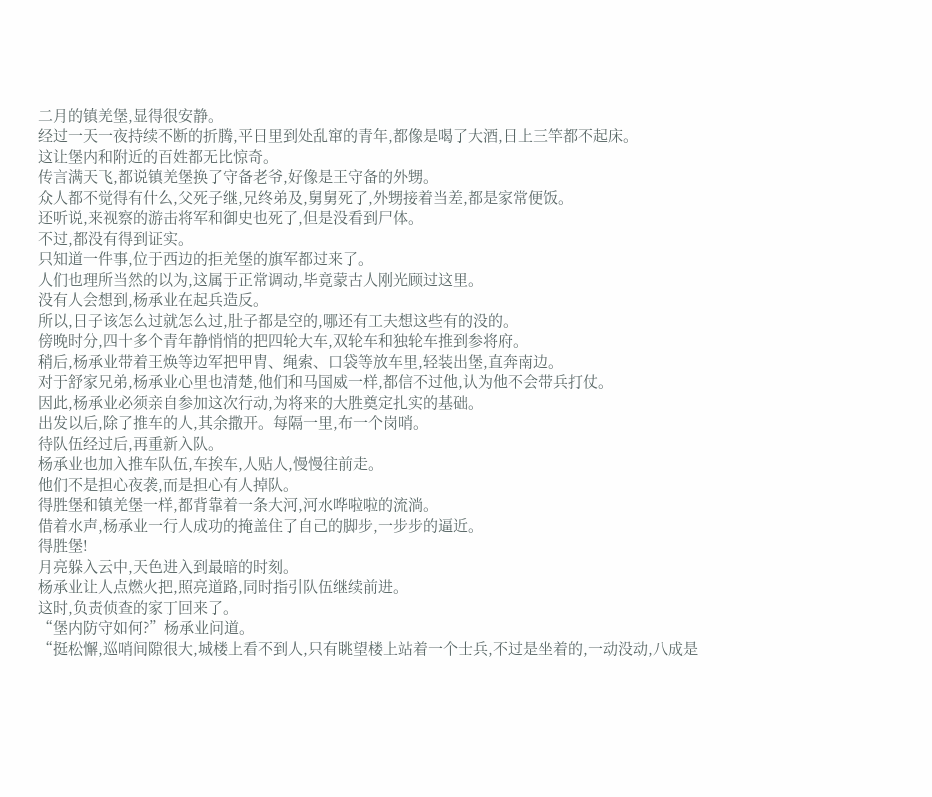二月的镇羌堡,显得很安静。
经过一天一夜持续不断的折腾,平日里到处乱窜的青年,都像是喝了大酒,日上三竿都不起床。
这让堡内和附近的百姓都无比惊奇。
传言满天飞,都说镇羌堡换了守备老爷,好像是王守备的外甥。
众人都不觉得有什么,父死子继,兄终弟及,舅舅死了,外甥接着当差,都是家常便饭。
还听说,来视察的游击将军和御史也死了,但是没看到尸体。
不过,都没有得到证实。
只知道一件事,位于西边的拒羌堡的旗军都过来了。
人们也理所当然的以为,这属于正常调动,毕竟蒙古人刚光顾过这里。
没有人会想到,杨承业在起兵造反。
所以,日子该怎么过就怎么过,肚子都是空的,哪还有工夫想这些有的没的。
傍晚时分,四十多个青年静悄悄的把四轮大车,双轮车和独轮车推到参将府。
稍后,杨承业带着王焕等边军把甲胄、绳索、口袋等放车里,轻装出堡,直奔南边。
对于舒家兄弟,杨承业心里也清楚,他们和马国威一样,都信不过他,认为他不会带兵打仗。
因此,杨承业必须亲自参加这次行动,为将来的大胜奠定扎实的基础。
出发以后,除了推车的人,其余撒开。每隔一里,布一个岗哨。
待队伍经过后,再重新入队。
杨承业也加入推车队伍,车挨车,人贴人,慢慢往前走。
他们不是担心夜袭,而是担心有人掉队。
得胜堡和镇羌堡一样,都背靠着一条大河,河水哗啦啦的流淌。
借着水声,杨承业一行人成功的掩盖住了自己的脚步,一步步的逼近。
得胜堡!
月亮躲入云中,天色进入到最暗的时刻。
杨承业让人点燃火把,照亮道路,同时指引队伍继续前进。
这时,负责侦查的家丁回来了。
“堡内防守如何?”杨承业问道。
“挺松懈,巡哨间隙很大,城楼上看不到人,只有眺望楼上站着一个士兵,不过是坐着的,一动没动,八成是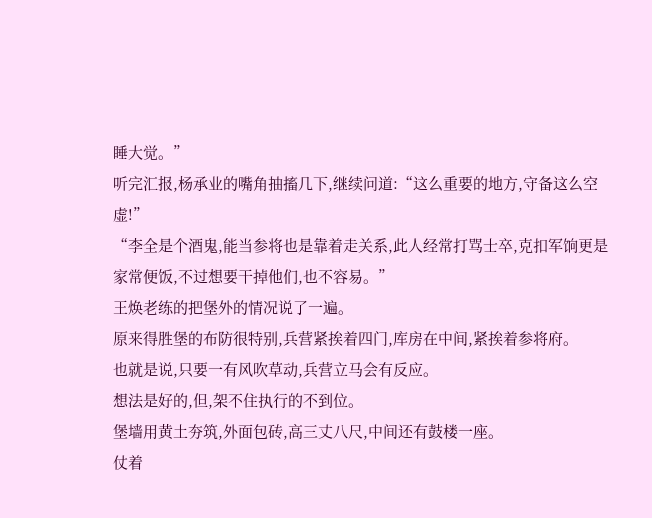睡大觉。”
听完汇报,杨承业的嘴角抽搐几下,继续问道:“这么重要的地方,守备这么空虚!”
“李全是个酒鬼,能当参将也是靠着走关系,此人经常打骂士卒,克扣军饷更是家常便饭,不过想要干掉他们,也不容易。”
王焕老练的把堡外的情况说了一遍。
原来得胜堡的布防很特别,兵营紧挨着四门,库房在中间,紧挨着参将府。
也就是说,只要一有风吹草动,兵营立马会有反应。
想法是好的,但,架不住执行的不到位。
堡墙用黄土夯筑,外面包砖,高三丈八尺,中间还有鼓楼一座。
仗着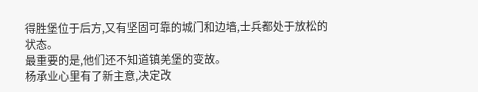得胜堡位于后方,又有坚固可靠的城门和边墙,士兵都处于放松的状态。
最重要的是,他们还不知道镇羌堡的变故。
杨承业心里有了新主意,决定改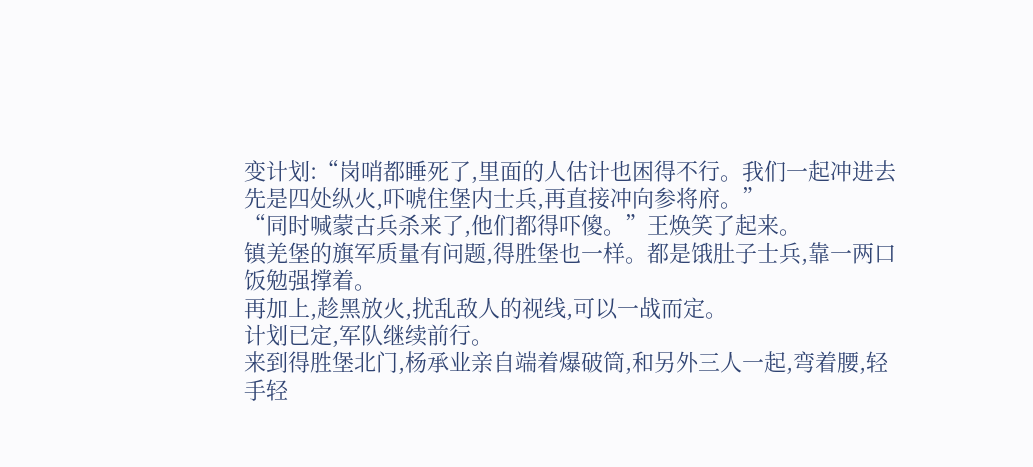变计划:“岗哨都睡死了,里面的人估计也困得不行。我们一起冲进去先是四处纵火,吓唬住堡内士兵,再直接冲向参将府。”
“同时喊蒙古兵杀来了,他们都得吓傻。”王焕笑了起来。
镇羌堡的旗军质量有问题,得胜堡也一样。都是饿肚子士兵,靠一两口饭勉强撑着。
再加上,趁黑放火,扰乱敌人的视线,可以一战而定。
计划已定,军队继续前行。
来到得胜堡北门,杨承业亲自端着爆破筒,和另外三人一起,弯着腰,轻手轻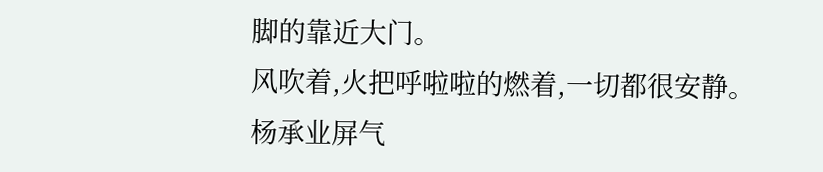脚的靠近大门。
风吹着,火把呼啦啦的燃着,一切都很安静。
杨承业屏气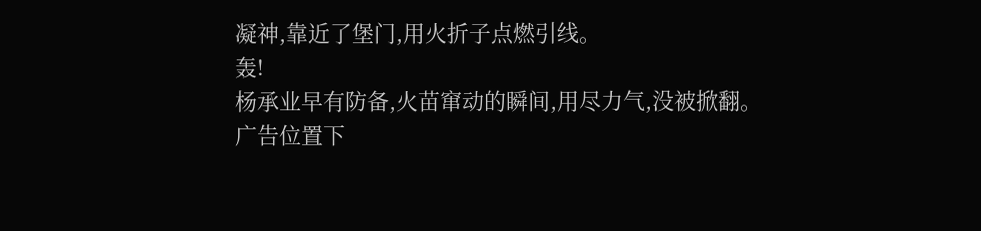凝神,靠近了堡门,用火折子点燃引线。
轰!
杨承业早有防备,火苗窜动的瞬间,用尽力气,没被掀翻。
广告位置下